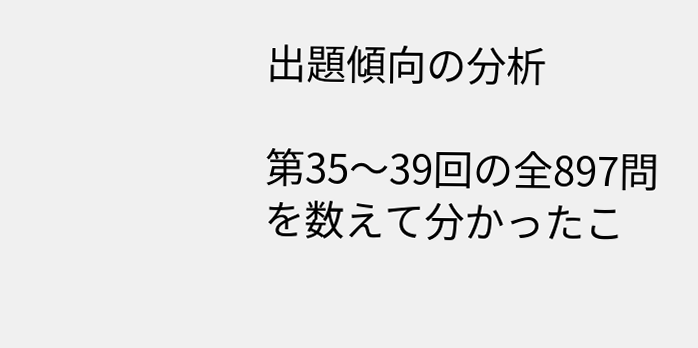出題傾向の分析

第35〜39回の全897問を数えて分かったこ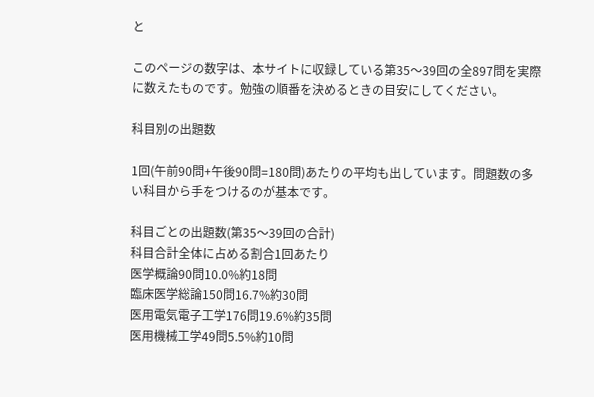と

このページの数字は、本サイトに収録している第35〜39回の全897問を実際に数えたものです。勉強の順番を決めるときの目安にしてください。

科目別の出題数

1回(午前90問+午後90問=180問)あたりの平均も出しています。問題数の多い科目から手をつけるのが基本です。

科目ごとの出題数(第35〜39回の合計)
科目合計全体に占める割合1回あたり
医学概論90問10.0%約18問
臨床医学総論150問16.7%約30問
医用電気電子工学176問19.6%約35問
医用機械工学49問5.5%約10問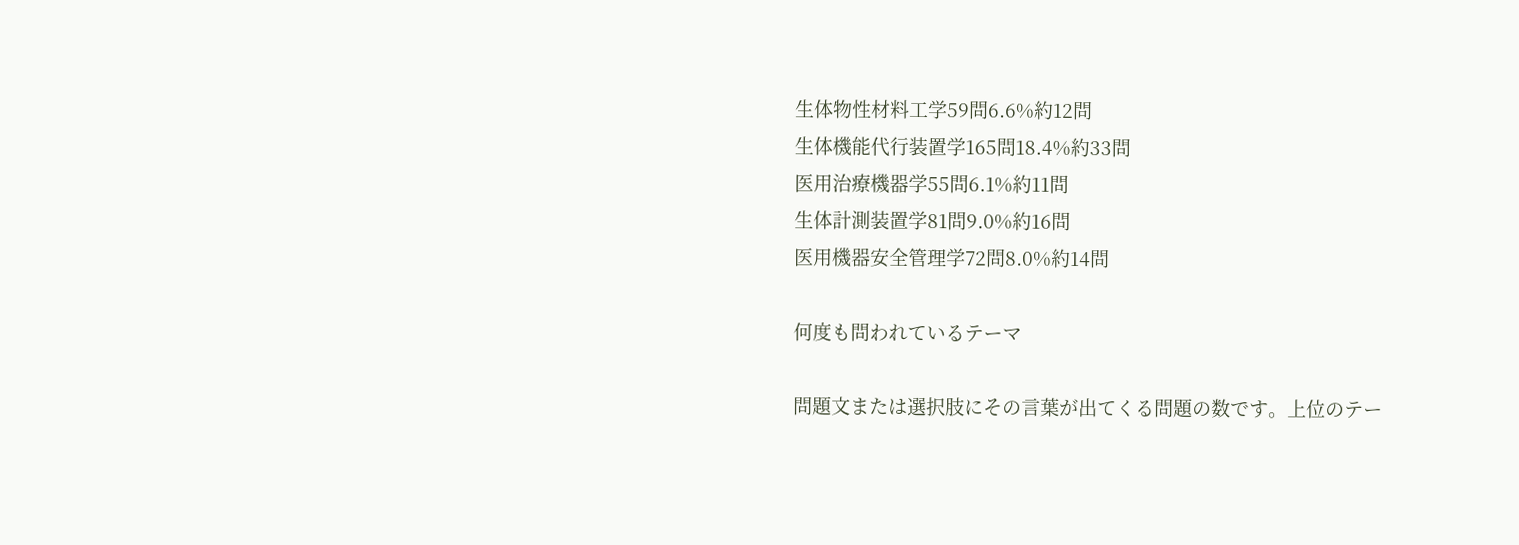生体物性材料工学59問6.6%約12問
生体機能代行装置学165問18.4%約33問
医用治療機器学55問6.1%約11問
生体計測装置学81問9.0%約16問
医用機器安全管理学72問8.0%約14問

何度も問われているテーマ

問題文または選択肢にその言葉が出てくる問題の数です。上位のテー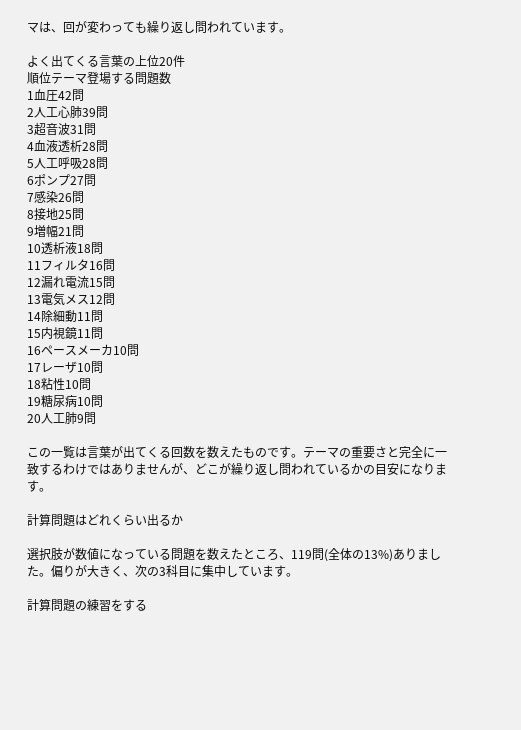マは、回が変わっても繰り返し問われています。

よく出てくる言葉の上位20件
順位テーマ登場する問題数
1血圧42問
2人工心肺39問
3超音波31問
4血液透析28問
5人工呼吸28問
6ポンプ27問
7感染26問
8接地25問
9増幅21問
10透析液18問
11フィルタ16問
12漏れ電流15問
13電気メス12問
14除細動11問
15内視鏡11問
16ペースメーカ10問
17レーザ10問
18粘性10問
19糖尿病10問
20人工肺9問

この一覧は言葉が出てくる回数を数えたものです。テーマの重要さと完全に一致するわけではありませんが、どこが繰り返し問われているかの目安になります。

計算問題はどれくらい出るか

選択肢が数値になっている問題を数えたところ、119問(全体の13%)ありました。偏りが大きく、次の3科目に集中しています。

計算問題の練習をする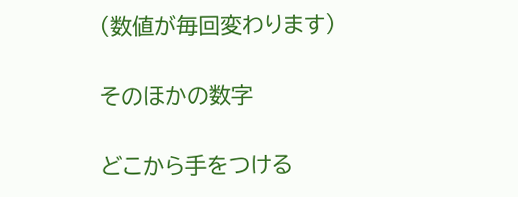(数値が毎回変わります)

そのほかの数字

どこから手をつける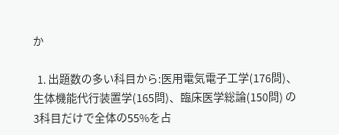か

  1. 出題数の多い科目から:医用電気電子工学(176問)、生体機能代行装置学(165問)、臨床医学総論(150問) の3科目だけで全体の55%を占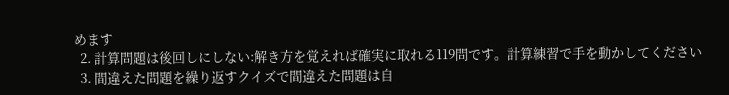めます
  2. 計算問題は後回しにしない:解き方を覚えれば確実に取れる119問です。計算練習で手を動かしてください
  3. 間違えた問題を繰り返すクイズで間違えた問題は自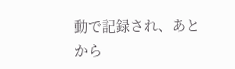動で記録され、あとから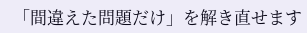「間違えた問題だけ」を解き直せます